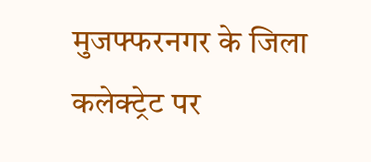मुजफ्फरनगर के जिला कलेक्ट्रेट पर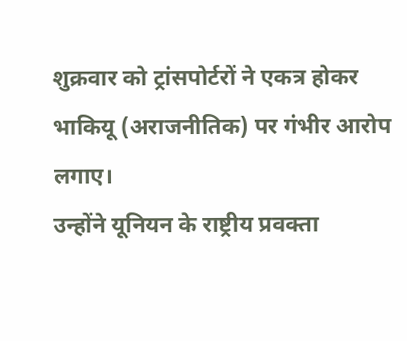शुक्रवार को ट्रांसपोर्टरों ने एकत्र होकर भाकियू (अराजनीतिक) पर गंभीर आरोप लगाए।
उन्होंने यूनियन के राष्ट्रीय प्रवक्ता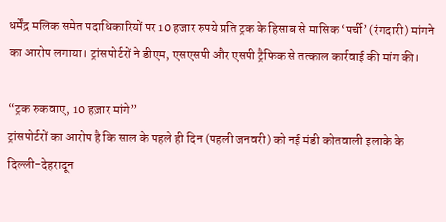धर्मेंद्र मलिक समेत पदाधिकारियों पर 10 हजार रुपये प्रति ट्रक के हिसाब से मासिक ‘पर्ची’ (रंगदारी) मांगने का आरोप लगाया। ट्रांसपोर्टरों ने डीएम, एसएसपी और एसपी ट्रैफिक से तत्काल कार्रवाई की मांग की।

“ट्रक रुकवाए, 10 हज़ार मांगे”
ट्रांसपोर्टरों का आरोप है कि साल के पहले ही दिन (पहली जनवरी) को नई मंडी कोतवाली इलाके के दिल्ली-देहरादून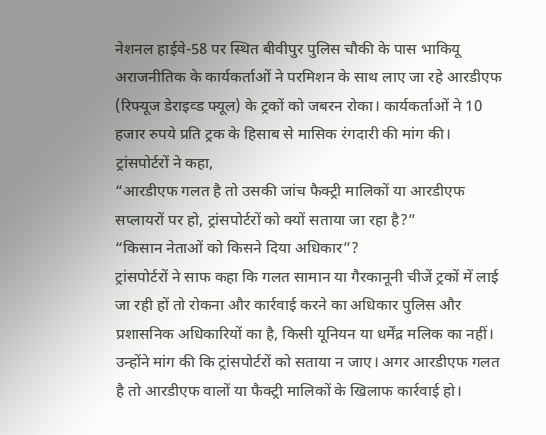नेशनल हाईवे-58 पर स्थित बीवीपुर पुलिस चौकी के पास भाकियू अराजनीतिक के कार्यकर्ताओं ने परमिशन के साथ लाए जा रहे आरडीएफ (रिफ्यूज डेराइव्ड फ्यूल) के ट्रकों को जबरन रोका। कार्यकर्ताओं ने 10 हजार रुपये प्रति ट्रक के हिसाब से मासिक रंगदारी की मांग की।
ट्रांसपोर्टरों ने कहा,
“आरडीएफ गलत है तो उसकी जांच फैक्ट्री मालिकों या आरडीएफ सप्लायरों पर हो, ट्रांसपोर्टरों को क्यों सताया जा रहा है?”
“किसान नेताओं को किसने दिया अधिकार”?
ट्रांसपोर्टरों ने साफ कहा कि गलत सामान या गैरकानूनी चीजें ट्रकों में लाई जा रही हों तो रोकना और कार्रवाई करने का अधिकार पुलिस और प्रशासनिक अधिकारियों का है, किसी यूनियन या धर्मेंद्र मलिक का नहीं।
उन्होंने मांग की कि ट्रांसपोर्टरों को सताया न जाए। अगर आरडीएफ गलत है तो आरडीएफ वालों या फैक्ट्री मालिकों के खिलाफ कार्रवाई हो।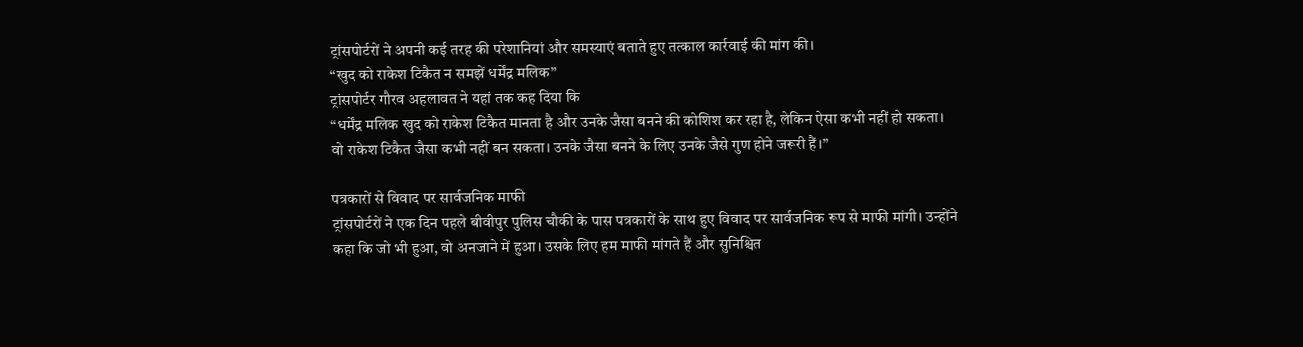ट्रांसपोर्टरों ने अपनी कई तरह की परेशानियां और समस्याएं बताते हुए तत्काल कार्रवाई की मांग की।
“खुद को राकेश टिकैत न समझें धर्मेंद्र मलिक”
ट्रांसपोर्टर गौरव अहलावत ने यहां तक कह दिया कि
“धर्मेंद्र मलिक खुद को राकेश टिकैत मानता है और उनके जैसा बनने की कोशिश कर रहा है, लेकिन ऐसा कभी नहीं हो सकता। वो राकेश टिकैत जैसा कभी नहीं बन सकता। उनके जैसा बनने के लिए उनके जैसे गुण होने जरूरी हैं।”

पत्रकारों से विवाद पर सार्वजनिक माफी
ट्रांसपोर्टरों ने एक दिन पहले बीवीपुर पुलिस चौकी के पास पत्रकारों के साथ हुए विवाद पर सार्वजनिक रूप से माफी मांगी। उन्होंने कहा कि जो भी हुआ, वो अनजाने में हुआ। उसके लिए हम माफी मांगते हैं और सुनिश्चित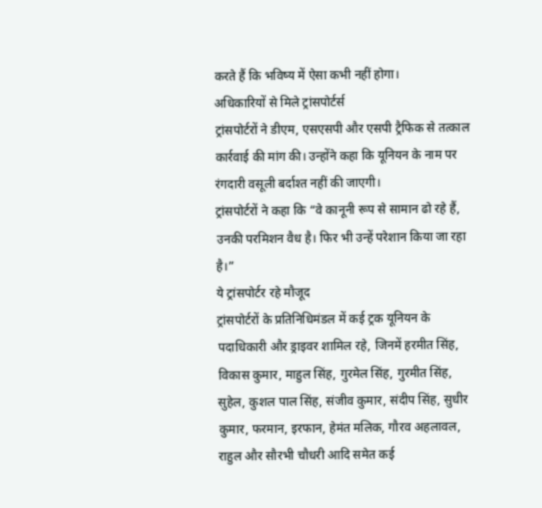करते हैं कि भविष्य में ऐसा कभी नहीं होगा।
अधिकारियों से मिले ट्रांसपोर्टर्स
ट्रांसपोर्टरों ने डीएम, एसएसपी और एसपी ट्रैफिक से तत्काल कार्रवाई की मांग की। उन्होंने कहा कि यूनियन के नाम पर रंगदारी वसूली बर्दाश्त नहीं की जाएगी।
ट्रांसपोर्टरों ने कहा कि “वे कानूनी रूप से सामान ढो रहे हैं, उनकी परमिशन वैध है। फिर भी उन्हें परेशान किया जा रहा है।”
ये ट्रांसपोर्टर रहे मौजूद
ट्रांसपोर्टरों के प्रतिनिधिमंडल में कई ट्रक यूनियन के पदाधिकारी और ड्राइवर शामिल रहे, जिनमें हरमीत सिंह, विकास कुमार, माहुल सिंह, गुरमेल सिंह, गुरमीत सिंह, सुहेल, कुशल पाल सिंह, संजीव कुमार, संदीप सिंह, सुधीर कुमार, फरमान, इरफान, हेमंत मलिक, गौरव अहलावल, राहुल और सौरभी चौधरी आदि समेत कई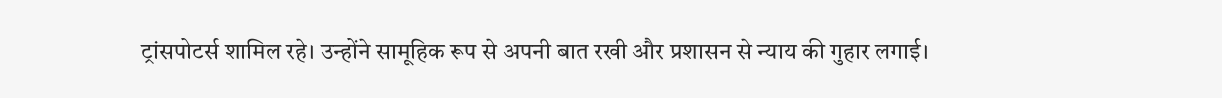ट्रांसपोटर्स शामिल रहे। उन्होंने सामूहिक रूप से अपनी बात रखी और प्रशासन से न्याय की गुहार लगाई।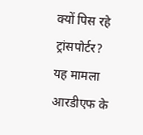क्यों पिस रहे ट्रांसपोर्टर?
यह मामला आरडीएफ के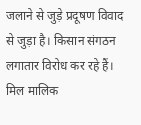जलाने से जुड़े प्रदूषण विवाद से जुड़ा है। किसान संगठन लगातार विरोध कर रहे हैं। मिल मालिक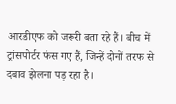आरडीएफ को जरूरी बता रहे हैं। बीच में ट्रांसपोर्टर फंस गए हैं, जिन्हें दोनों तरफ से दबाव झेलना पड़ रहा है।